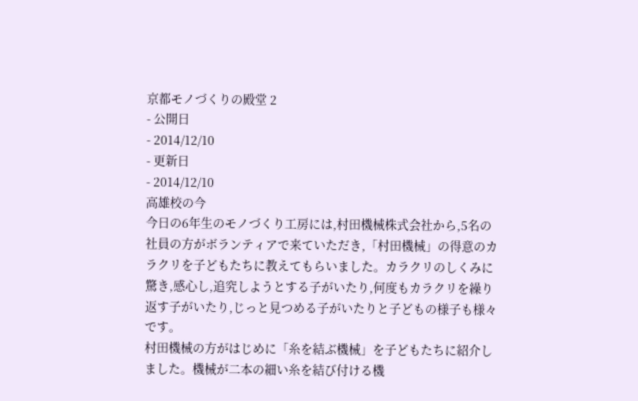京都モノづくりの殿堂 2
- 公開日
- 2014/12/10
- 更新日
- 2014/12/10
高雄校の今
今日の6年生のモノづくり工房には,村田機械株式会社から,5名の社員の方がボランティアで来ていただき,「村田機械」の得意のカラクリを子どもたちに教えてもらいました。カラクリのしくみに驚き,感心し,追究しようとする子がいたり,何度もカラクリを繰り返す子がいたり,じっと見つめる子がいたりと子どもの様子も様々です。
村田機械の方がはじめに「糸を結ぶ機械」を子どもたちに紹介しました。機械が二本の細い糸を結び付ける機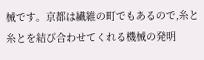械です。京都は繊維の町でもあるので,糸と糸とを結び合わせてくれる機械の発明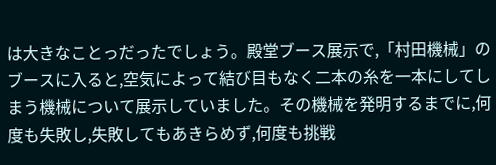は大きなことっだったでしょう。殿堂ブース展示で,「村田機械」のブースに入ると,空気によって結び目もなく二本の糸を一本にしてしまう機械について展示していました。その機械を発明するまでに,何度も失敗し,失敗してもあきらめず,何度も挑戦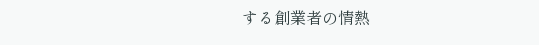する創業者の情熱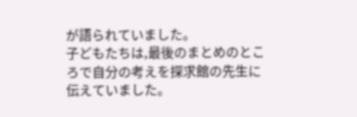が語られていました。
子どもたちは,最後のまとめのところで自分の考えを探求館の先生に伝えていました。